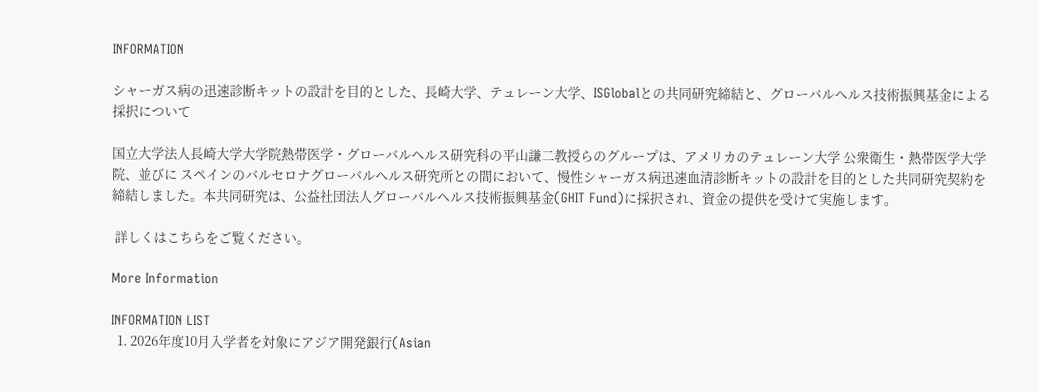INFORMATION

シャーガス病の迅速診断キットの設計を目的とした、長崎大学、テュレーン大学、ISGlobalとの共同研究締結と、グローバルヘルス技術振興基金による採択について

国立大学法人長崎大学大学院熱帯医学・グローバルヘルス研究科の平山謙二教授らのグループは、アメリカのテュレーン大学 公衆衛生・熱帯医学大学院、並びに スペインのバルセロナグローバルヘルス研究所との間において、慢性シャーガス病迅速血清診断キットの設計を目的とした共同研究契約を締結しました。本共同研究は、公益社団法人グローバルヘルス技術振興基金(GHIT Fund)に採択され、資金の提供を受けて実施します。

 詳しくはこちらをご覧ください。

More Information

INFORMATION LIST
  1. 2026年度10月入学者を対象にアジア開発銀行(Asian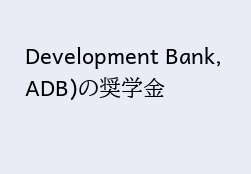Development Bank, ADB)の奨学金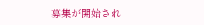募集が開始され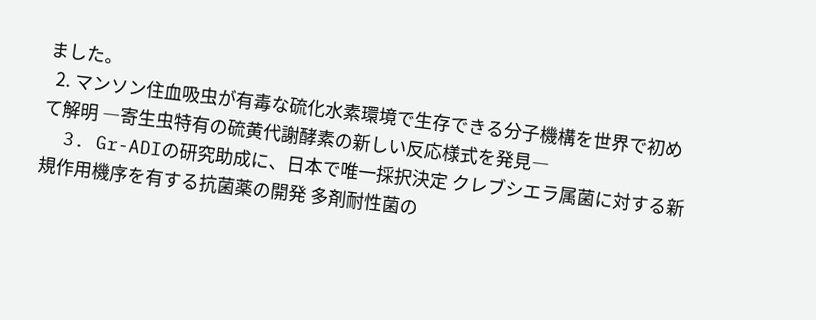ました。
  2. マンソン住血吸虫が有毒な硫化水素環境で生存できる分子機構を世界で初めて解明 ―寄生虫特有の硫黄代謝酵素の新しい反応様式を発見―
  3. Gr-ADIの研究助成に、日本で唯一採択決定 クレブシエラ属菌に対する新規作用機序を有する抗菌薬の開発 多剤耐性菌の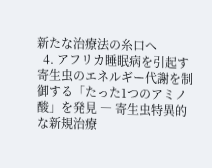新たな治療法の糸口へ
  4. アフリカ睡眠病を引起す寄生虫のエネルギー代謝を制御する「たった1つのアミノ酸」を発見 ― 寄生虫特異的な新規治療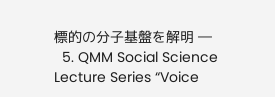標的の分子基盤を解明 ―
  5. QMM Social Science Lecture Series “Voice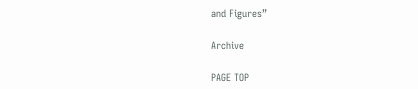and Figures”

Archive

PAGE TOP